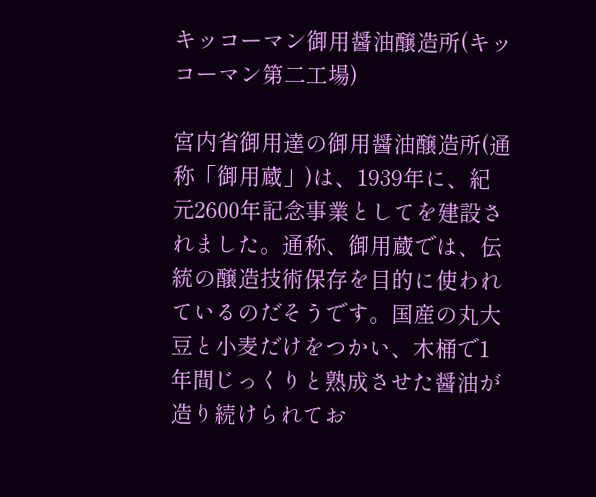キッコーマン御用醤油醸造所(キッコーマン第二工場)

宮内省御用達の御用醤油醸造所(通称「御用蔵」)は、1939年に、紀元2600年記念事業としてを建設されました。通称、御用蔵では、伝統の醸造技術保存を目的に使われているのだそうです。国産の丸大豆と小麦だけをつかい、木桶で1年間じっくりと熟成させた醤油が造り続けられてお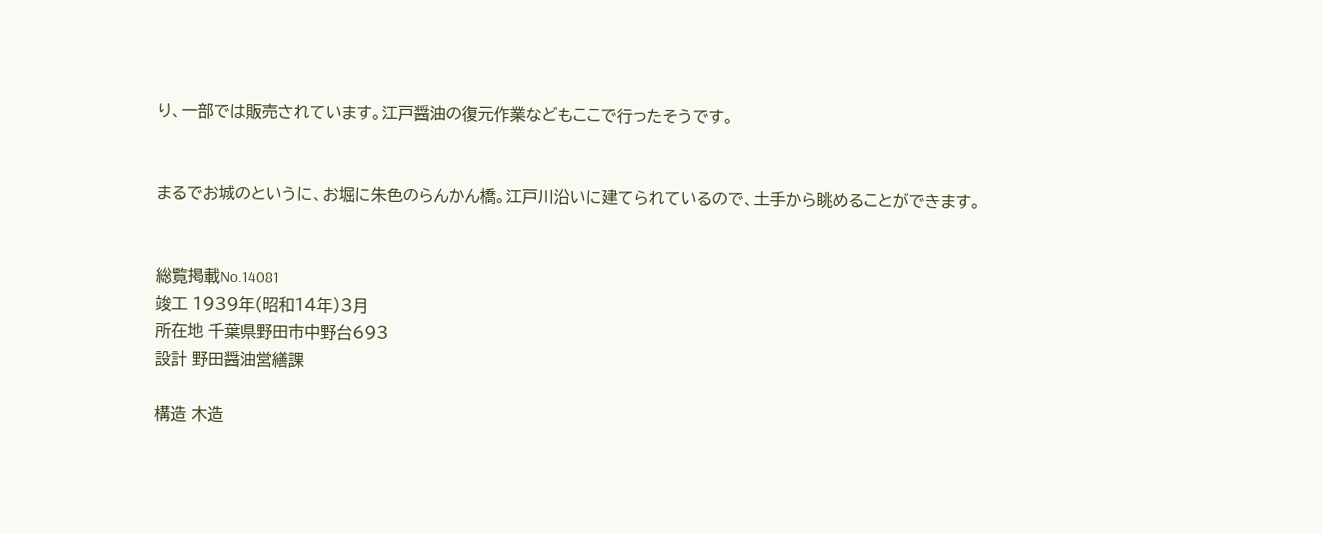り、一部では販売されています。江戸醤油の復元作業などもここで行ったそうです。


まるでお城のというに、お堀に朱色のらんかん橋。江戸川沿いに建てられているので、土手から眺めることができます。


総覧掲載No.14081
竣工 1939年(昭和14年)3月
所在地 千葉県野田市中野台693
設計 野田醤油営繕課

構造 木造